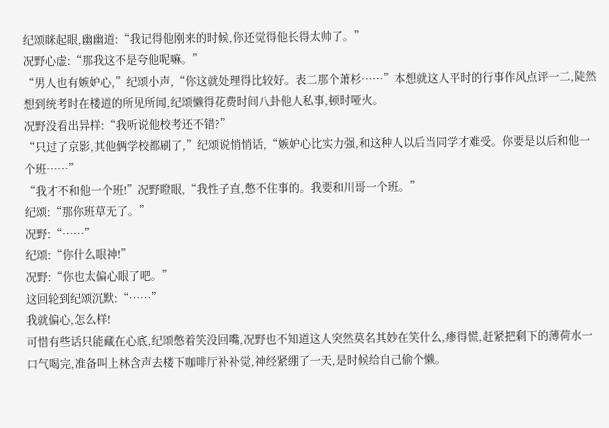纪颂眯起眼,幽幽道:“我记得他刚来的时候,你还觉得他长得太帅了。”
况野心虚:“那我这不是夸他呢嘛。”
“男人也有嫉妒心,”纪颂小声,“你这就处理得比较好。表二那个萧杉……”本想就这人平时的行事作风点评一二,陡然想到统考时在楼道的所见所闻,纪颂懒得花费时间八卦他人私事,顿时哑火。
况野没看出异样:“我听说他校考还不错?”
“只过了京影,其他俩学校都刷了,”纪颂说悄悄话,“嫉妒心比实力强,和这种人以后当同学才难受。你要是以后和他一个班……”
“我才不和他一个班!”况野瞪眼,“我性子直,憋不住事的。我要和川哥一个班。”
纪颂:“那你班草无了。”
况野:“……”
纪颂:“你什么眼神!”
况野:“你也太偏心眼了吧。”
这回轮到纪颂沉默:“……”
我就偏心,怎么样!
可惜有些话只能藏在心底,纪颂憋着笑没回嘴,况野也不知道这人突然莫名其妙在笑什么,瘆得慌,赶紧把剩下的薄荷水一口气喝完,准备叫上林含声去楼下咖啡厅补补觉,神经紧绷了一天,是时候给自己偷个懒。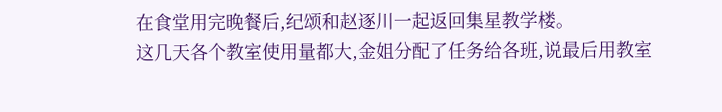在食堂用完晚餐后,纪颂和赵逐川一起返回集星教学楼。
这几天各个教室使用量都大,金姐分配了任务给各班,说最后用教室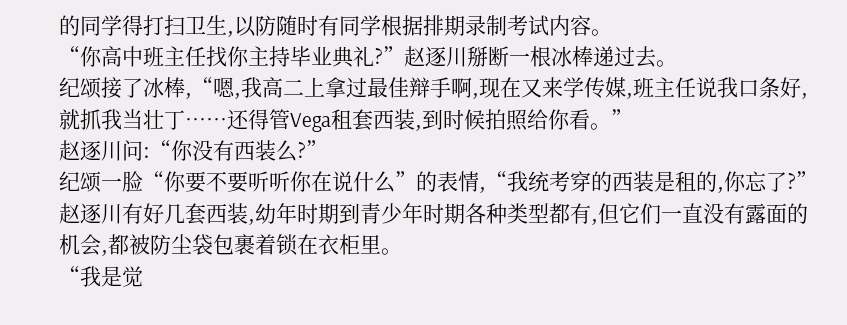的同学得打扫卫生,以防随时有同学根据排期录制考试内容。
“你高中班主任找你主持毕业典礼?”赵逐川掰断一根冰棒递过去。
纪颂接了冰棒,“嗯,我高二上拿过最佳辩手啊,现在又来学传媒,班主任说我口条好,就抓我当壮丁……还得管Vega租套西装,到时候拍照给你看。”
赵逐川问:“你没有西装么?”
纪颂一脸“你要不要听听你在说什么”的表情,“我统考穿的西装是租的,你忘了?”
赵逐川有好几套西装,幼年时期到青少年时期各种类型都有,但它们一直没有露面的机会,都被防尘袋包裹着锁在衣柜里。
“我是觉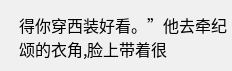得你穿西装好看。”他去牵纪颂的衣角,脸上带着很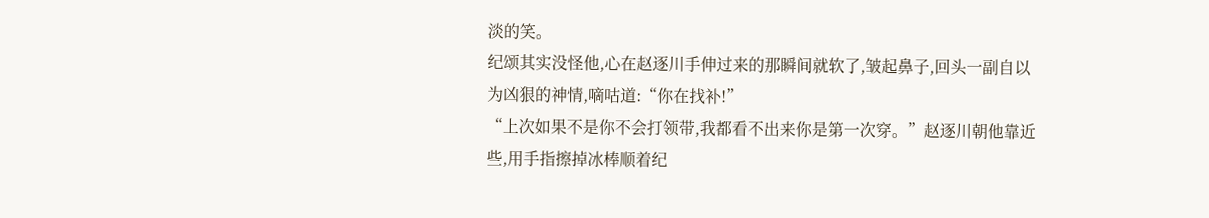淡的笑。
纪颂其实没怪他,心在赵逐川手伸过来的那瞬间就软了,皱起鼻子,回头一副自以为凶狠的神情,嘀咕道:“你在找补!”
“上次如果不是你不会打领带,我都看不出来你是第一次穿。”赵逐川朝他靠近些,用手指擦掉冰棒顺着纪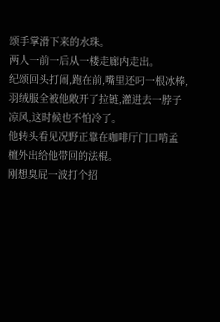颂手掌滑下来的水珠。
两人一前一后从一楼走廊内走出。
纪颂回头打闹,跑在前,嘴里还叼一根冰棒,羽绒服全被他敞开了拉链,灌进去一脖子凉风,这时候也不怕冷了。
他转头看见况野正靠在咖啡厅门口啃孟檀外出给他带回的法棍。
刚想臭屁一波打个招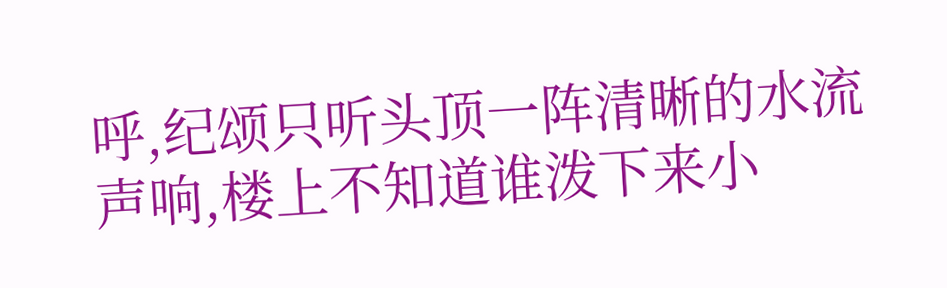呼,纪颂只听头顶一阵清晰的水流声响,楼上不知道谁泼下来小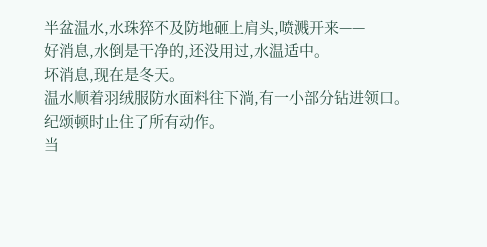半盆温水,水珠猝不及防地砸上肩头,喷溅开来——
好消息,水倒是干净的,还没用过,水温适中。
坏消息,现在是冬天。
温水顺着羽绒服防水面料往下淌,有一小部分钻进领口。
纪颂顿时止住了所有动作。
当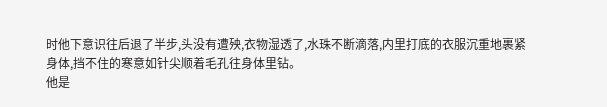时他下意识往后退了半步,头没有遭殃,衣物湿透了,水珠不断滴落,内里打底的衣服沉重地裹紧身体,挡不住的寒意如针尖顺着毛孔往身体里钻。
他是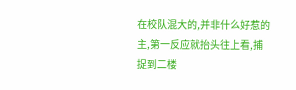在校队混大的,并非什么好惹的主,第一反应就抬头往上看,捕捉到二楼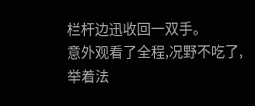栏杆边迅收回一双手。
意外观看了全程,况野不吃了,举着法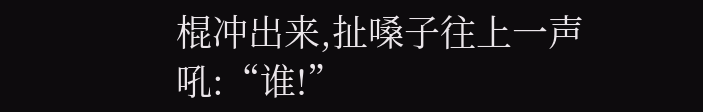棍冲出来,扯嗓子往上一声吼:“谁!”